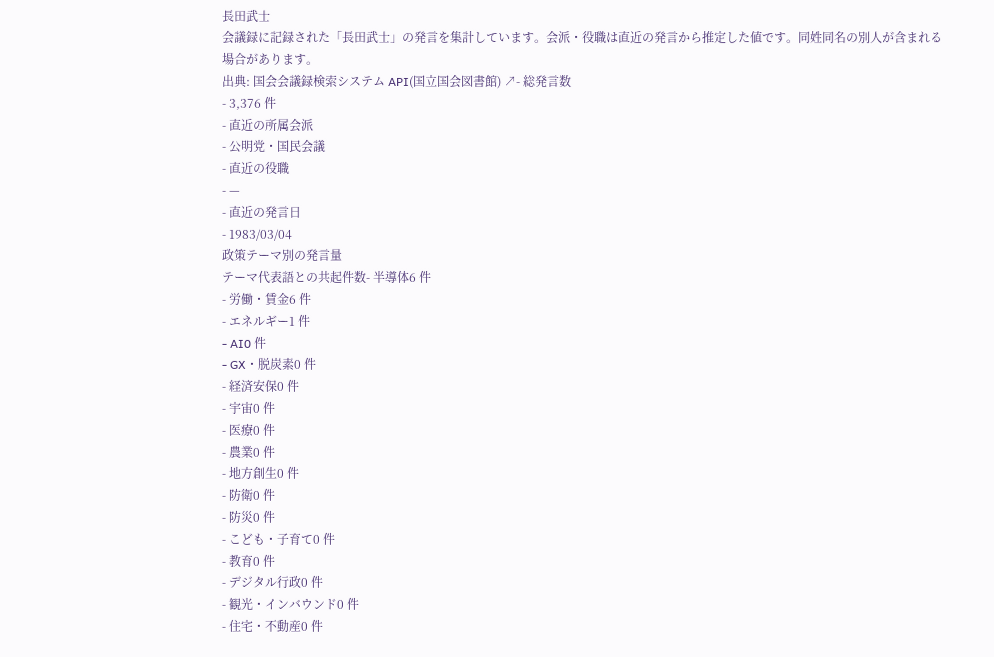長田武士
会議録に記録された「長田武士」の発言を集計しています。会派・役職は直近の発言から推定した値です。同姓同名の別人が含まれる場合があります。
出典: 国会会議録検索システム API(国立国会図書館) ↗- 総発言数
- 3,376 件
- 直近の所属会派
- 公明党・国民会議
- 直近の役職
- —
- 直近の発言日
- 1983/03/04
政策テーマ別の発言量
テーマ代表語との共起件数- 半導体6 件
- 労働・賃金6 件
- エネルギー1 件
- AI0 件
- GX・脱炭素0 件
- 経済安保0 件
- 宇宙0 件
- 医療0 件
- 農業0 件
- 地方創生0 件
- 防衛0 件
- 防災0 件
- こども・子育て0 件
- 教育0 件
- デジタル行政0 件
- 観光・インバウンド0 件
- 住宅・不動産0 件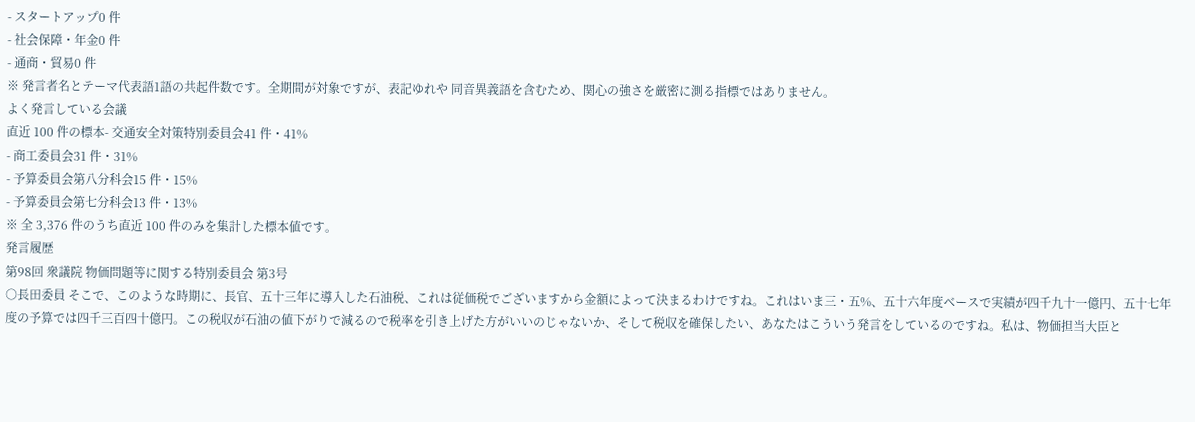- スタートアップ0 件
- 社会保障・年金0 件
- 通商・貿易0 件
※ 発言者名とテーマ代表語1語の共起件数です。全期間が対象ですが、表記ゆれや 同音異義語を含むため、関心の強さを厳密に測る指標ではありません。
よく発言している会議
直近 100 件の標本- 交通安全対策特別委員会41 件・41%
- 商工委員会31 件・31%
- 予算委員会第八分科会15 件・15%
- 予算委員会第七分科会13 件・13%
※ 全 3,376 件のうち直近 100 件のみを集計した標本値です。
発言履歴
第98回 衆議院 物価問題等に関する特別委員会 第3号
○長田委員 そこで、このような時期に、長官、五十三年に導入した石油税、これは従価税でございますから金額によって決まるわけですね。これはいま三・五%、五十六年度ベースで実績が四千九十一億円、五十七年度の予算では四千三百四十億円。この税収が石油の値下がりで減るので税率を引き上げた方がいいのじゃないか、そして税収を確保したい、あなたはこういう発言をしているのですね。私は、物価担当大臣と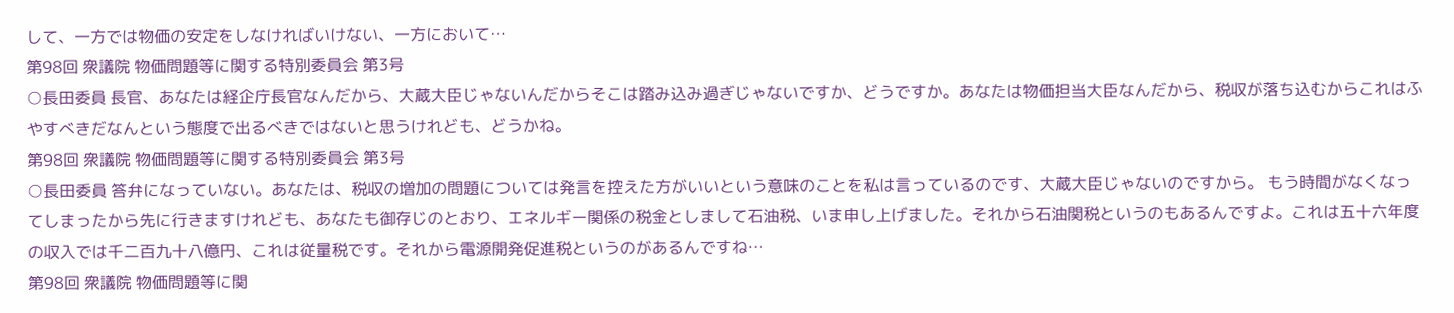して、一方では物価の安定をしなければいけない、一方において…
第98回 衆議院 物価問題等に関する特別委員会 第3号
○長田委員 長官、あなたは経企庁長官なんだから、大蔵大臣じゃないんだからそこは踏み込み過ぎじゃないですか、どうですか。あなたは物価担当大臣なんだから、税収が落ち込むからこれはふやすべきだなんという態度で出るべきではないと思うけれども、どうかね。
第98回 衆議院 物価問題等に関する特別委員会 第3号
○長田委員 答弁になっていない。あなたは、税収の増加の問題については発言を控えた方がいいという意味のことを私は言っているのです、大蔵大臣じゃないのですから。 もう時間がなくなってしまったから先に行きますけれども、あなたも御存じのとおり、エネルギー関係の税金としまして石油税、いま申し上げました。それから石油関税というのもあるんですよ。これは五十六年度の収入では千二百九十八億円、これは従量税です。それから電源開発促進税というのがあるんですね…
第98回 衆議院 物価問題等に関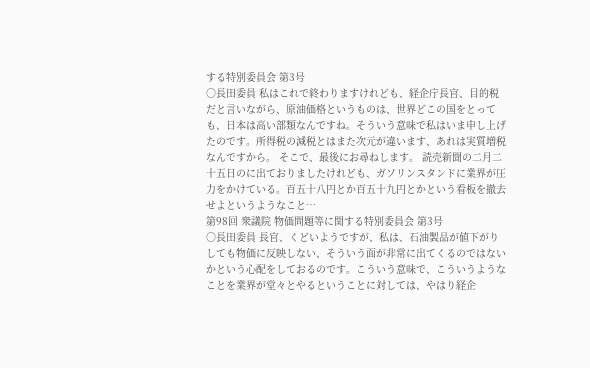する特別委員会 第3号
○長田委員 私はこれで終わりますけれども、経企庁長官、目的税だと言いながら、原油価格というものは、世界どこの国をとっても、日本は高い部類なんですね。そういう意味で私はいま申し上げたのです。所得税の減税とはまた次元が違います、あれは実質増税なんですから。 そこで、最後にお尋ねします。 読売新聞の二月二十五日のに出ておりましたけれども、ガソリンスタンドに業界が圧力をかけている。百五十八円とか百五十九円とかという看板を撤去せよというようなこと…
第98回 衆議院 物価問題等に関する特別委員会 第3号
○長田委員 長官、くどいようですが、私は、石油製品が値下がりしても物価に反映しない、そういう面が非常に出てくるのではないかという心配をしておるのです。こういう意味で、こういうようなことを業界が堂々とやるということに対しては、やはり経企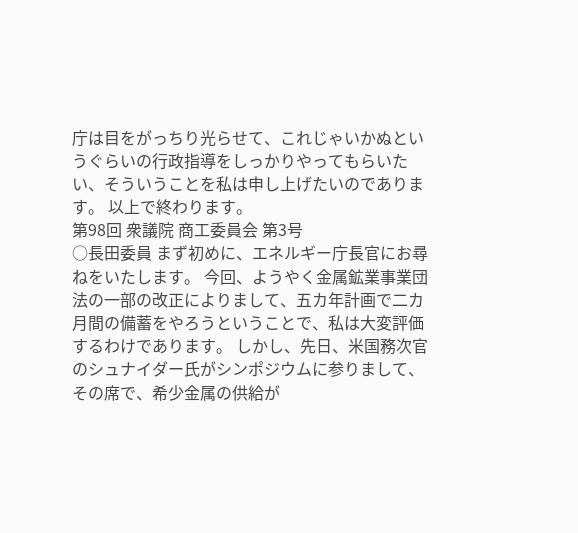庁は目をがっちり光らせて、これじゃいかぬというぐらいの行政指導をしっかりやってもらいたい、そういうことを私は申し上げたいのであります。 以上で終わります。
第98回 衆議院 商工委員会 第3号
○長田委員 まず初めに、エネルギー庁長官にお尋ねをいたします。 今回、ようやく金属鉱業事業団法の一部の改正によりまして、五カ年計画で二カ月間の備蓄をやろうということで、私は大変評価するわけであります。 しかし、先日、米国務次官のシュナイダー氏がシンポジウムに参りまして、その席で、希少金属の供給が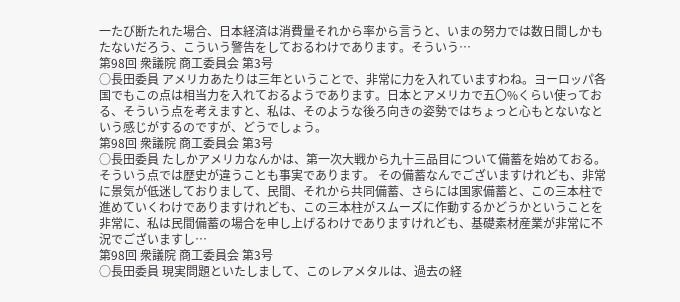一たび断たれた場合、日本経済は消費量それから率から言うと、いまの努力では数日間しかもたないだろう、こういう警告をしておるわけであります。そういう…
第98回 衆議院 商工委員会 第3号
○長田委員 アメリカあたりは三年ということで、非常に力を入れていますわね。ヨーロッパ各国でもこの点は相当力を入れておるようであります。日本とアメリカで五〇%くらい使っておる、そういう点を考えますと、私は、そのような後ろ向きの姿勢ではちょっと心もとないなという感じがするのですが、どうでしょう。
第98回 衆議院 商工委員会 第3号
○長田委員 たしかアメリカなんかは、第一次大戦から九十三品目について備蓄を始めておる。そういう点では歴史が違うことも事実であります。 その備蓄なんでございますけれども、非常に景気が低迷しておりまして、民間、それから共同備蓄、さらには国家備蓄と、この三本柱で進めていくわけでありますけれども、この三本柱がスムーズに作動するかどうかということを非常に、私は民間備蓄の場合を申し上げるわけでありますけれども、基礎素材産業が非常に不況でございますし…
第98回 衆議院 商工委員会 第3号
○長田委員 現実問題といたしまして、このレアメタルは、過去の経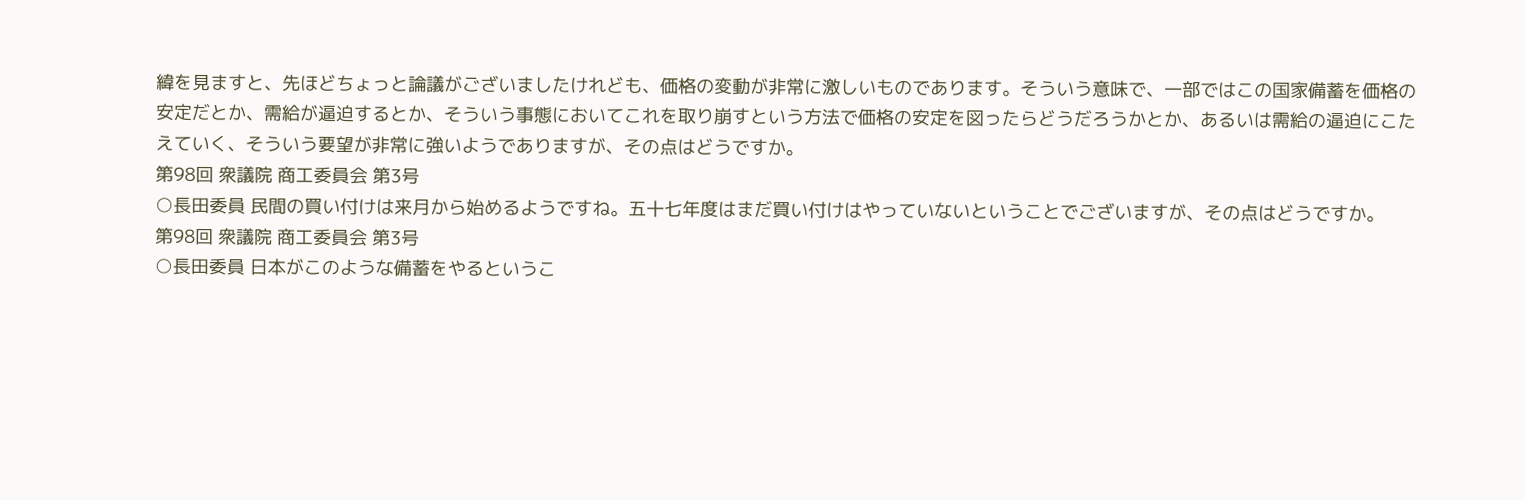緯を見ますと、先ほどちょっと論議がございましたけれども、価格の変動が非常に激しいものであります。そういう意味で、一部ではこの国家備蓄を価格の安定だとか、需給が逼迫するとか、そういう事態においてこれを取り崩すという方法で価格の安定を図ったらどうだろうかとか、あるいは需給の逼迫にこたえていく、そういう要望が非常に強いようでありますが、その点はどうですか。
第98回 衆議院 商工委員会 第3号
○長田委員 民間の買い付けは来月から始めるようですね。五十七年度はまだ買い付けはやっていないということでございますが、その点はどうですか。
第98回 衆議院 商工委員会 第3号
○長田委員 日本がこのような備蓄をやるというこ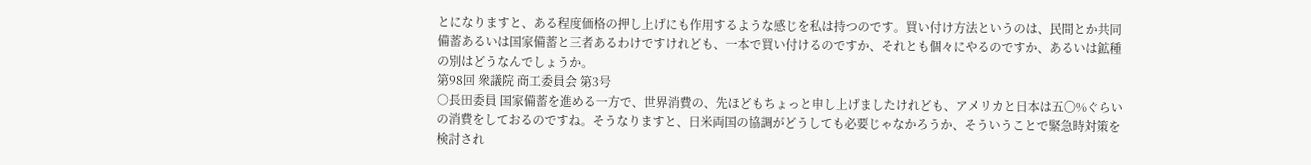とになりますと、ある程度価格の押し上げにも作用するような感じを私は持つのです。買い付け方法というのは、民間とか共同備蓄あるいは国家備蓄と三者あるわけですけれども、一本で買い付けるのですか、それとも個々にやるのですか、あるいは鉱種の別はどうなんでしょうか。
第98回 衆議院 商工委員会 第3号
○長田委員 国家備蓄を進める一方で、世界消費の、先ほどもちょっと申し上げましたけれども、アメリカと日本は五〇%ぐらいの消費をしておるのですね。そうなりますと、日米両国の協調がどうしても必要じゃなかろうか、そういうことで緊急時対策を検討され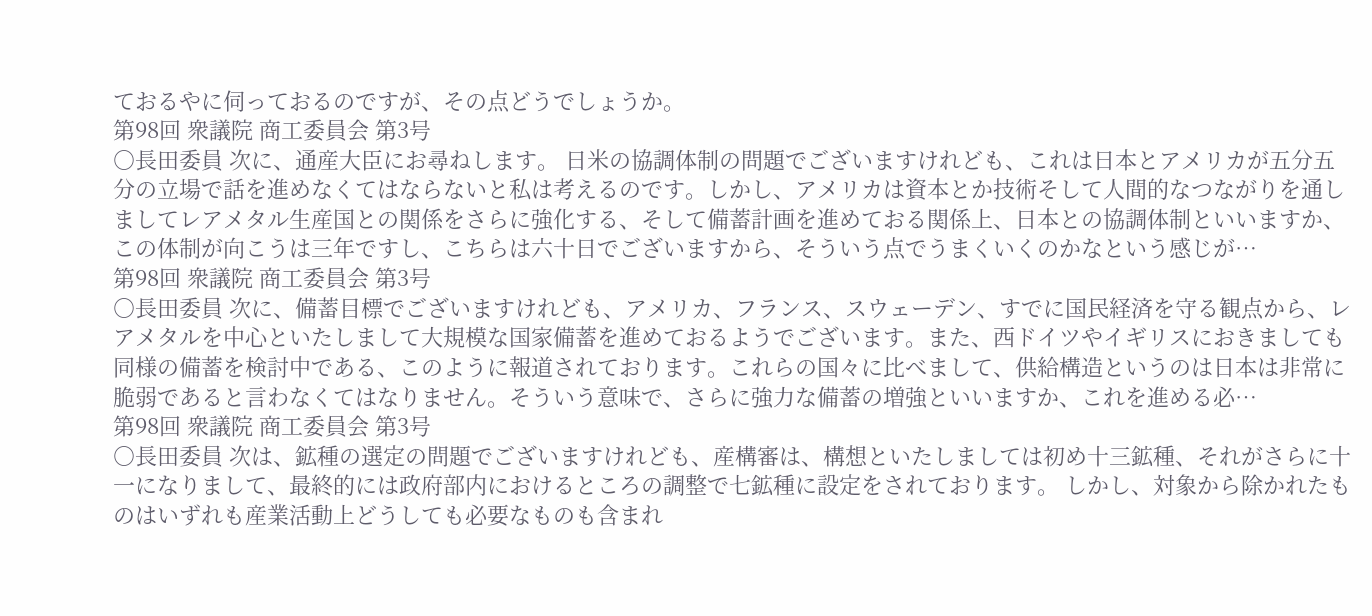ておるやに伺っておるのですが、その点どうでしょうか。
第98回 衆議院 商工委員会 第3号
○長田委員 次に、通産大臣にお尋ねします。 日米の協調体制の問題でございますけれども、これは日本とアメリカが五分五分の立場で話を進めなくてはならないと私は考えるのです。しかし、アメリカは資本とか技術そして人間的なつながりを通しましてレアメタル生産国との関係をさらに強化する、そして備蓄計画を進めておる関係上、日本との協調体制といいますか、この体制が向こうは三年ですし、こちらは六十日でございますから、そういう点でうまくいくのかなという感じが…
第98回 衆議院 商工委員会 第3号
○長田委員 次に、備蓄目標でございますけれども、アメリカ、フランス、スウェーデン、すでに国民経済を守る観点から、レアメタルを中心といたしまして大規模な国家備蓄を進めておるようでございます。また、西ドイツやイギリスにおきましても同様の備蓄を検討中である、このように報道されております。これらの国々に比べまして、供給構造というのは日本は非常に脆弱であると言わなくてはなりません。そういう意味で、さらに強力な備蓄の増強といいますか、これを進める必…
第98回 衆議院 商工委員会 第3号
○長田委員 次は、鉱種の選定の問題でございますけれども、産構審は、構想といたしましては初め十三鉱種、それがさらに十一になりまして、最終的には政府部内におけるところの調整で七鉱種に設定をされております。 しかし、対象から除かれたものはいずれも産業活動上どうしても必要なものも含まれ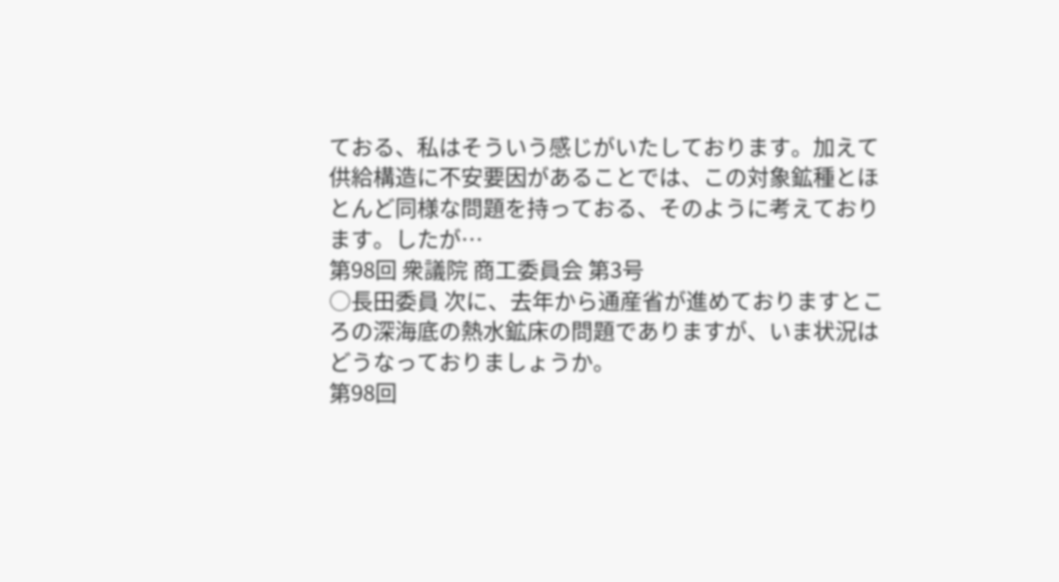ておる、私はそういう感じがいたしております。加えて供給構造に不安要因があることでは、この対象鉱種とほとんど同様な問題を持っておる、そのように考えております。したが…
第98回 衆議院 商工委員会 第3号
○長田委員 次に、去年から通産省が進めておりますところの深海底の熱水鉱床の問題でありますが、いま状況はどうなっておりましょうか。
第98回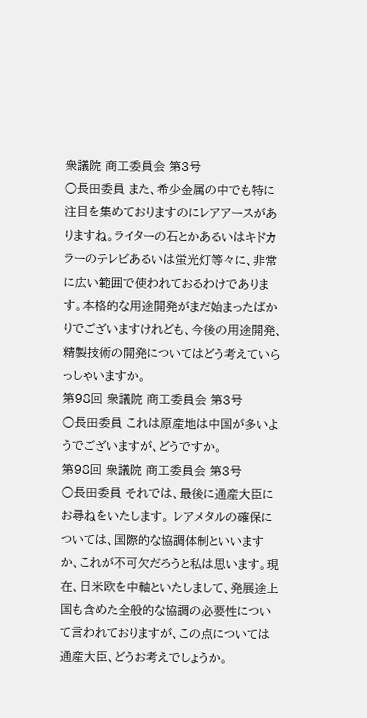衆議院 商工委員会 第3号
○長田委員 また、希少金属の中でも特に注目を集めておりますのにレアアースがありますね。ライターの石とかあるいはキドカラーのテレビあるいは蛍光灯等々に、非常に広い範囲で使われておるわけであります。本格的な用途開発がまだ始まったばかりでございますけれども、今後の用途開発、精製技術の開発についてはどう考えていらっしゃいますか。
第98回 衆議院 商工委員会 第3号
○長田委員 これは原産地は中国が多いようでございますが、どうですか。
第98回 衆議院 商工委員会 第3号
○長田委員 それでは、最後に通産大臣にお尋ねをいたします。 レアメタルの確保については、国際的な協調体制といいますか、これが不可欠だろうと私は思います。現在、日米欧を中軸といたしまして、発展途上国も含めた全般的な協調の必要性について言われておりますが、この点については通産大臣、どうお考えでしょうか。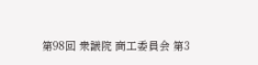第98回 衆議院 商工委員会 第3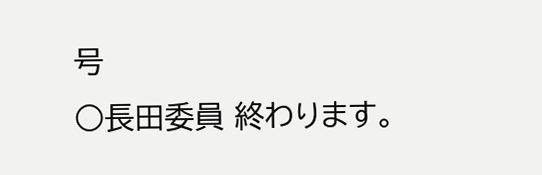号
○長田委員 終わります。